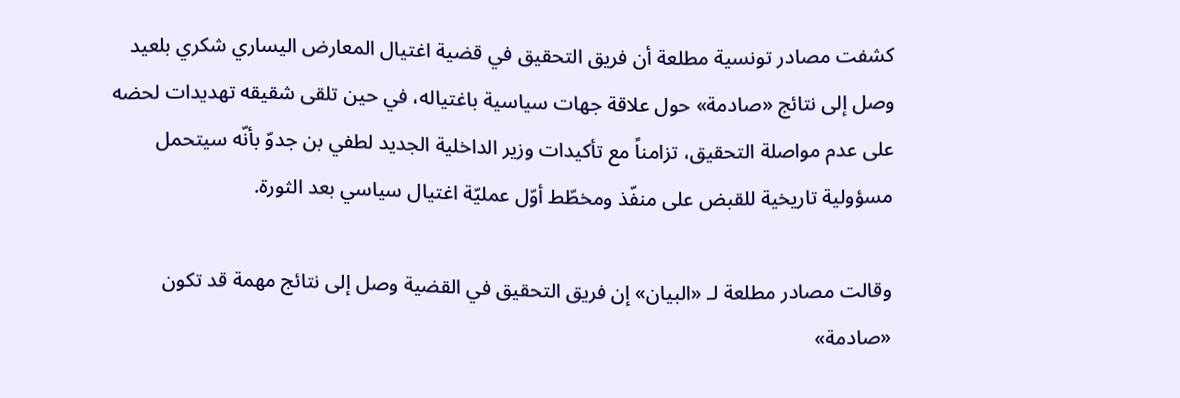كشفت مصادر تونسية مطلعة أن فريق التحقيق في قضية اغتيال المعارض اليساري شكري بلعيد وصل إلى نتائج «صادمة» حول علاقة جهات سياسية باغتياله، في حين تلقى شقيقه تهديدات لحضه على عدم مواصلة التحقيق، تزامناً مع تأكيدات وزير الداخلية الجديد لطفي بن جدوّ بأنّه سيتحمل مسؤولية تاريخية للقبض على منفّذ ومخطّط أوّل عمليّة اغتيال سياسي بعد الثورة.

وقالت مصادر مطلعة لـ «البيان» إن فريق التحقيق في القضية وصل إلى نتائج مهمة قد تكون «صادمة»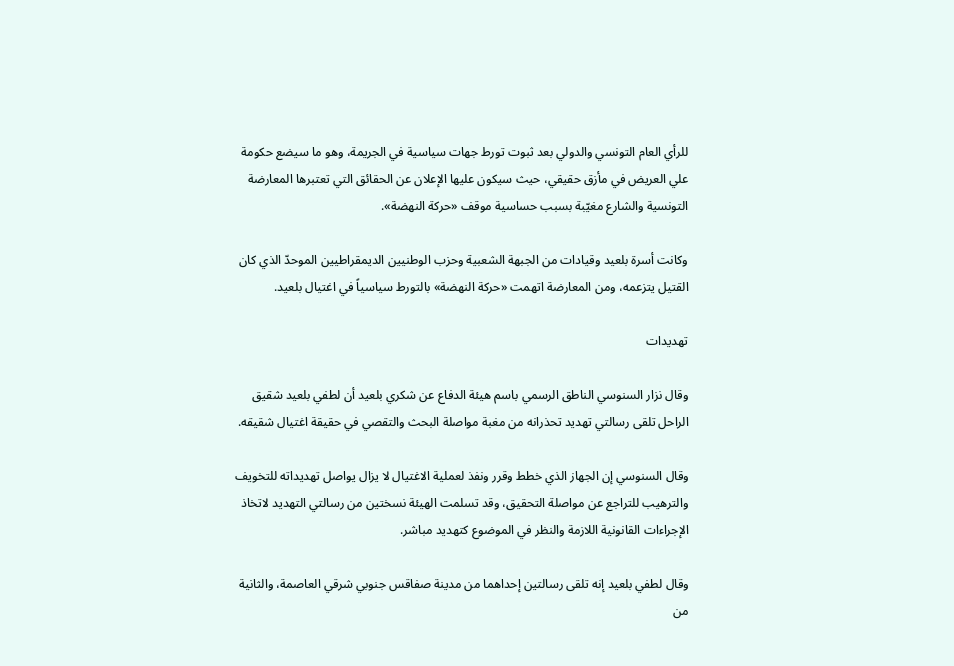للرأي العام التونسي والدولي بعد ثبوت تورط جهات سياسية في الجريمة، وهو ما سيضع حكومة علي العريض في مأزق حقيقي، حيث سيكون عليها الإعلان عن الحقائق التي تعتبرها المعارضة التونسية والشارع مغيّبة بسبب حساسية موقف «حركة النهضة».

وكانت أسرة بلعيد وقيادات من الجبهة الشعبية وحزب الوطنيين الديمقراطيين الموحدّ الذي كان القتيل يتزعمه، ومن المعارضة اتهمت «حركة النهضة» بالتورط سياسياً في اغتيال بلعيد.

تهديدات

وقال نزار السنوسي الناطق الرسمي باسم هيئة الدفاع عن شكري بلعيد أن لطفي بلعيد شقيق الراحل تلقى رسالتي تهديد تحذرانه من مغبة مواصلة البحث والتقصي في حقيقة اغتيال شقيقه.

وقال السنوسي إن الجهاز الذي خطط وقرر ونفذ لعملية الاغتيال لا يزال يواصل تهديداته للتخويف والترهيب للتراجع عن مواصلة التحقيق، وقد تسلمت الهيئة نسختين من رسالتي التهديد لاتخاذ الإجراءات القانونية اللازمة والنظر في الموضوع كتهديد مباشر.

وقال لطفي بلعيد إنه تلقى رسالتين إحداهما من مدينة صفاقس جنوبي شرقي العاصمة، والثانية من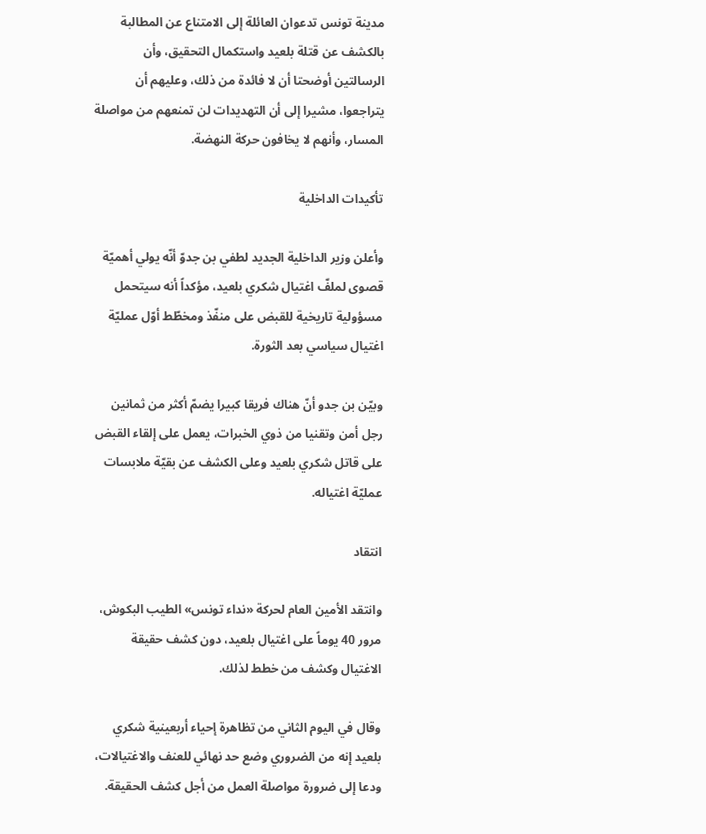مدينة تونس تدعوان العائلة إلى الامتناع عن المطالبة بالكشف عن قتلة بلعيد واستكمال التحقيق، وأن الرسالتين أوضحتا أن لا فائدة من ذلك، وعليهم أن يتراجعوا، مشيرا إلى أن التهديدات لن تمنعهم من مواصلة المسار، وأنهم لا يخافون حركة النهضة.

تأكيدات الداخلية

وأعلن وزير الداخلية الجديد لطفي بن جدوّ أنّه يولي أهميّة قصوى لملفّ اغتيال شكري بلعيد، مؤكداً أنه سيتحمل مسؤولية تاريخية للقبض على منفّذ ومخطّط أوّل عمليّة اغتيال سياسي بعد الثورة.

وبيّن بن جدو أنّ هناك فريقا كبيرا يضمّ أكثر من ثمانين رجل أمن وتقنيا من ذوي الخبرات، يعمل على إلقاء القبض على قاتل شكري بلعيد وعلى الكشف عن بقيّة ملابسات عمليّة اغتياله.

انتقاد

وانتقد الأمين العام لحركة «نداء تونس» الطيب البكوش، مرور 40 يوماً على اغتيال بلعيد، دون كشف حقيقة الاغتيال وكشف من خطط لذلك.

وقال في اليوم الثاني من تظاهرة إحياء أربعينية شكري بلعيد إنه من الضروري وضع حد نهائي للعنف والاغتيالات، ودعا إلى ضرورة مواصلة العمل من أجل كشف الحقيقة.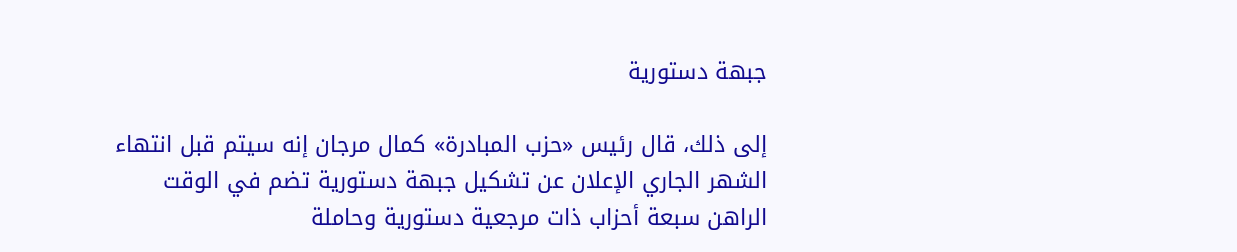جبهة دستورية

إلى ذلك، قال رئيس «حزب المبادرة» كمال مرجان إنه سيتم قبل انتهاء الشهر الجاري الإعلان عن تشكيل جبهة دستورية تضم في الوقت الراهن سبعة أحزاب ذات مرجعية دستورية وحاملة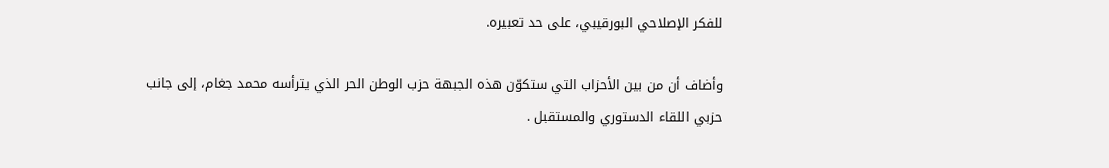للفكر الإصلاحي البورقيبي، على حد تعبيره.

وأضاف أن من بين الأحزاب التي ستكوّن هذه الجبهة حزب الوطن الحر الذي يترأسه محمد جغام، إلى جانب حزبي اللقاء الدستوري والمستقبل .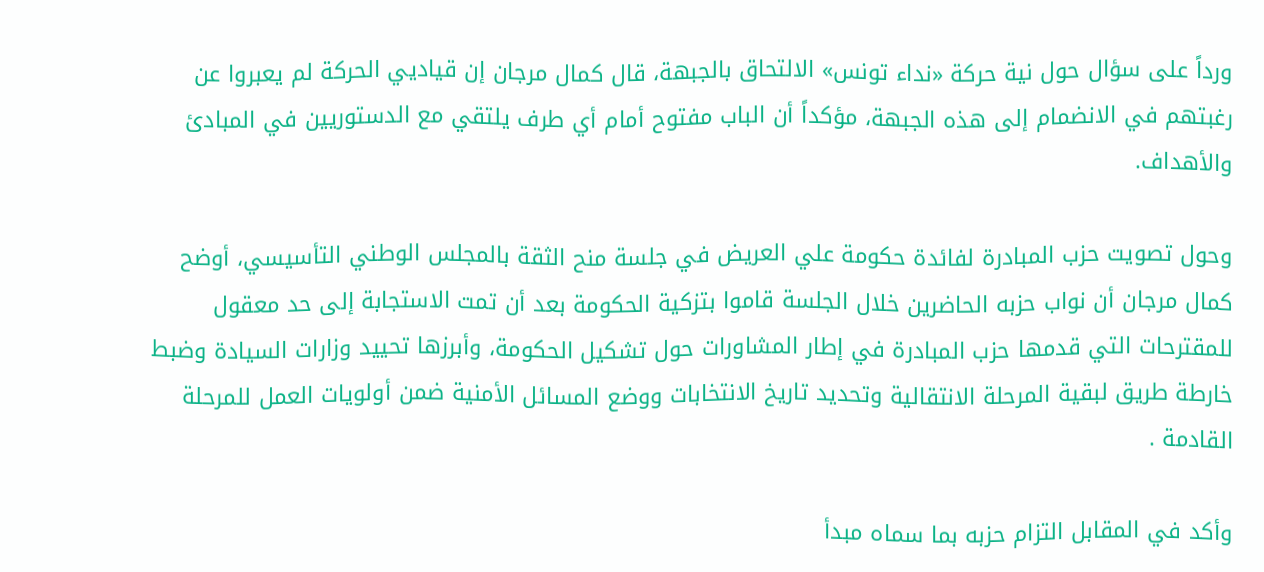ورداً على سؤال حول نية حركة «نداء تونس» الالتحاق بالجبهة، قال كمال مرجان إن قياديي الحركة لم يعبروا عن رغبتهم في الانضمام إلى هذه الجبهة، مؤكداً أن الباب مفتوح أمام أي طرف يلتقي مع الدستوريين في المبادئ والأهداف.

وحول تصويت حزب المبادرة لفائدة حكومة علي العريض في جلسة منح الثقة بالمجلس الوطني التأسيسي، أوضح كمال مرجان أن نواب حزبه الحاضرين خلال الجلسة قاموا بتزكية الحكومة بعد أن تمت الاستجابة إلى حد معقول للمقترحات التي قدمها حزب المبادرة في إطار المشاورات حول تشكيل الحكومة، وأبرزها تحييد وزارات السيادة وضبط خارطة طريق لبقية المرحلة الانتقالية وتحديد تاريخ الانتخابات ووضع المسائل الأمنية ضمن أولويات العمل للمرحلة القادمة .

وأكد في المقابل التزام حزبه بما سماه مبدأ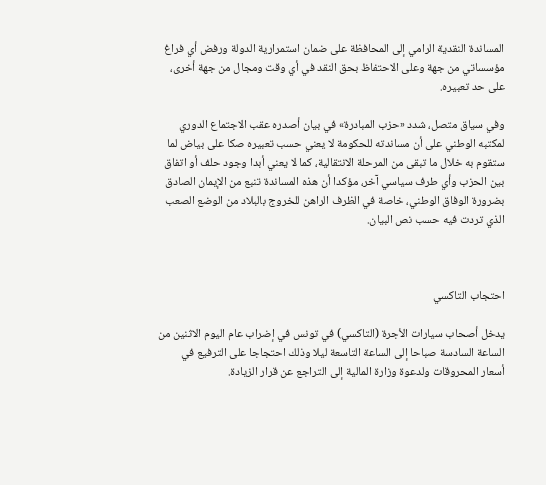المساندة النقدية الرامي إلى المحافظة على ضمان استمرارية الدولة ورفض أي فراغ مؤسساتي من جهة وعلى الاحتفاظ بحق النقد في أي وقت ومجال من جهة أخرى، على حد تعبيره.

وفي سياق متصل، شدد «حزب المبادرة» في بيان أصدره عقب الاجتماع الدوري لمكتبه الوطني على أن مساندته للحكومة لا يعني حسب تعبيره صكا على بياض لما ستقوم به خلال ما تبقى من المرحلة الانتقالية، كما لا يعني أبدا وجود حلف أو اتفاق بين الحزب وأي طرف سياسي آخر، مؤكدا أن هذه المساندة تنبع من الإيمان الصادق بضرورة الوفاق الوطني، خاصة في الظرف الراهن للخروج بالبلاد من الوضع الصعب الذي تردت فيه حسب نص البيان.



احتجاب التاكسي

يدخل أصحاب سيارات الأجرة (التاكسي) في تونس في إضراب عام اليوم الاثنين من الساعة السادسة صباحا إلى الساعة التاسعة ليلا وذلك احتجاجا على الترفيع في أسعار المحروقات ولدعوة وزارة المالية إلى التراجع عن قرار الزيادة.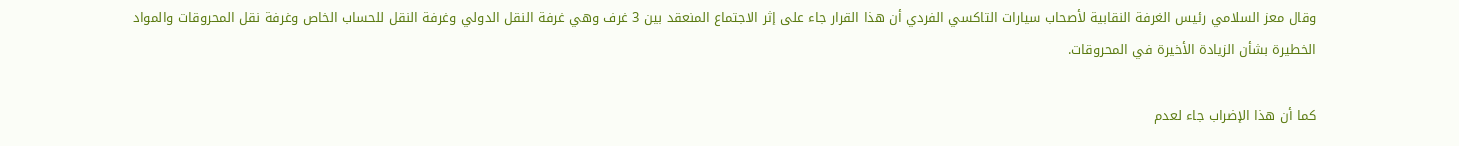وقال معز السلامي رئيس الغرفة النقابية لأصحاب سيارات التاكسي الفردي أن هذا القرار جاء على إثر الاجتماع المنعقد بين 3 غرف وهي غرفة النقل الدولي وغرفة النقل للحساب الخاص وغرفة نقل المحروقات والمواد الخطيرة بشأن الزيادة الأخيرة في المحروقات.

كما أن هذا الإضراب جاء لعدم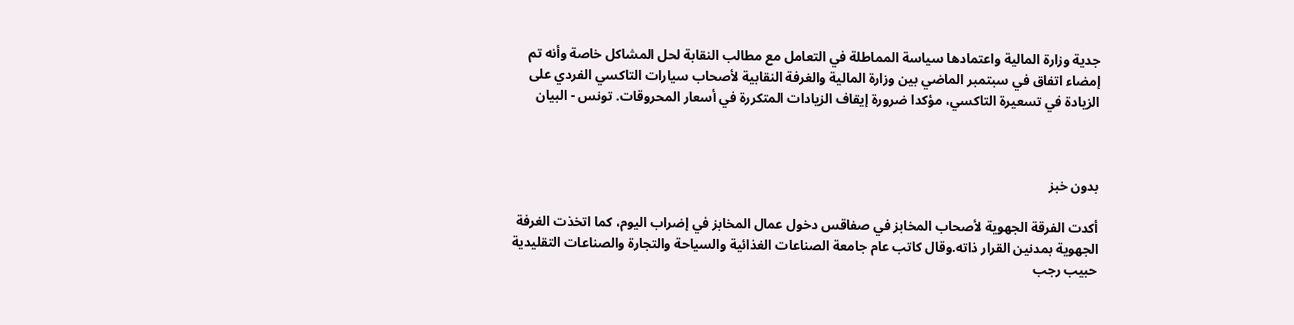جدية وزارة المالية واعتمادها سياسة المماطلة في التعامل مع مطالب النقابة لحل المشاكل خاصة وأنه تم إمضاء اتفاق في سبتمبر الماضي بين وزارة المالية والغرفة النقابية لأصحاب سيارات التاكسي الفردي على الزيادة في تسعيرة التاكسي، مؤكدا ضرورة إيقاف الزيادات المتكررة في أسعار المحروقات. تونس - البيان



بدون خبز

أكدت الفرقة الجهوية لأصحاب المخابز في صفاقس دخول عمال المخابز في إضراب اليوم، كما اتخذت الغرفة الجهوية بمدنين القرار ذاته.وقال كاتب عام جامعة الصناعات الغذائية والسياحة والتجارة والصناعات التقليدية حبيب رجب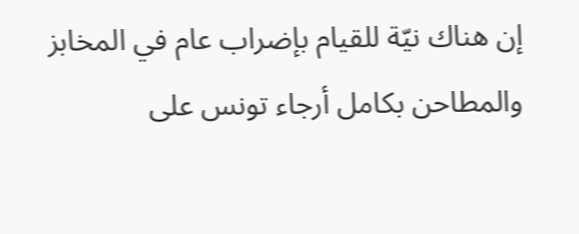إن هناك نيّة للقيام بإضراب عام في المخابز والمطاحن بكامل أرجاء تونس على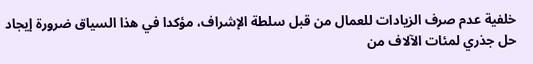خلفية عدم صرف الزيادات للعمال من قبل سلطة الإشراف، مؤكدا في هذا السياق ضرورة إيجاد حل جذري لمئات الآلاف من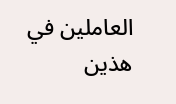العاملين في هذين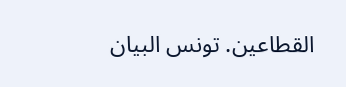القطاعين. تونس البيان